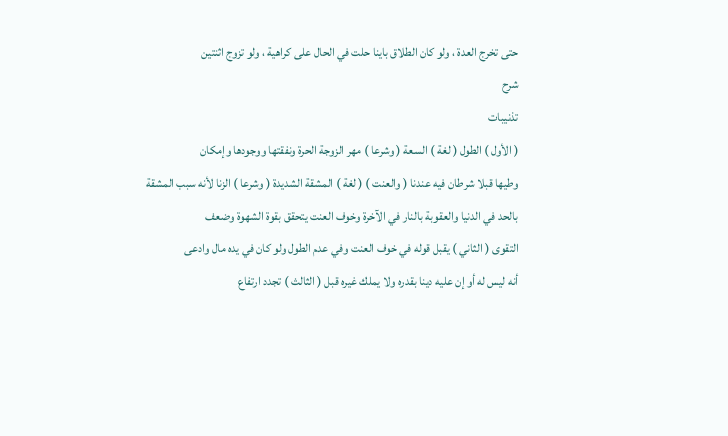حتى تخرج العدة ، ولو كان الطلاق باينا حلت في الحال على كراهية ، ولو تزوج اثنتين
شرح
تذنيبات
( الأول ) الطول ( لغة ) السعة ( وشرعا ) مهر الزوجة الحرة ونفقتها ووجودها وإمكان
وطيها قبلا شرطان فيه عندنا ( والعنت ) ( لغة ) المشقة الشديدة ( وشرعا ) الزنا لأنه سبب المشقة
بالحد في الدنيا والعقوبة بالنار في الآخرة وخوف العنت يتحقق بقوة الشهوة وضعف
التقوى ( الثاني ) يقبل قوله في خوف العنت وفي عدم الطول ولو كان في يده مال وادعى
أنه ليس له أو إن عليه دينا بقدره ولا يملك غيره قبل ( الثالث ) تجدد ارتفاع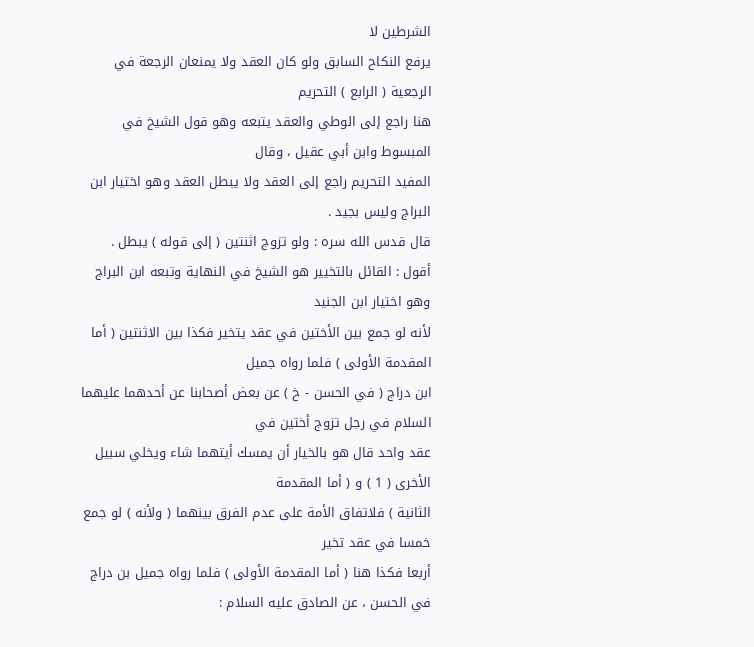الشرطين لا
يرفع النكاح السابق ولو كان العقد ولا يمنعان الرجعة في الرجعية ( الرابع ) التحريم
هنا راجع إلى الوطي والعقد يتبعه وهو قول الشيخ في المبسوط وابن أبي عقيل ، وقال
المفيد التحريم راجع إلى العقد ولا يبطل العقد وهو اختيار ابن البراج وليس بجيد .
قال قدس الله سره : ولو تزوج اثنتين ( إلى قوله ) يبطل .
أقول : القائل بالتخيير هو الشيخ في النهاية وتبعه ابن البراج وهو اختيار ابن الجنيد
لأنه لو جمع بين الأختين في عقد يتخير فكذا بين الاثنتين ( أما المقدمة الأولى ) فلما رواه جميل
ابن دراج ( في الحسن - خ ) عن بعض أصحابنا عن أحدهما عليهما السلام في رجل تزوج أختين في
عقد واحد قال هو بالخيار أن يمسك أيتهما شاء ويخلي سبيل الأخرى ( 1 ) و ( أما المقدمة
الثانية ) فلاتفاق الأمة على عدم الفرق بينهما ( ولأنه ) لو جمع خمسا في عقد تخير
أربعا فكذا هنا ( أما المقدمة الأولى ) فلما رواه جميل بن دراج في الحسن ، عن الصادق عليه السلام :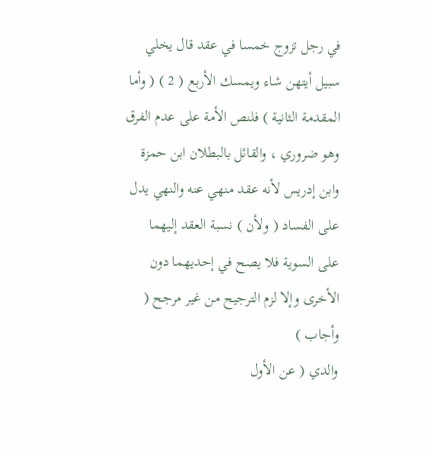في رجل تزوج خمسا في عقد قال يخلي سبيل أيتهن شاء ويمسك الأربع ( 2 ) ( وأما
المقدمة الثانية ) فلنص الأمة على عدم الفرق وهو ضروري ، والقائل بالبطلان ابن حمزة
وابن إدريس لأنه عقد منهي عنه والنهي يدل على الفساد ( ولأن ) نسبة العقد إليهما
على السوية فلا يصح في إحديهما دون الأخرى وإلا لزم الترجيح من غير مرجح ( وأجاب )
والدي ( عن الأول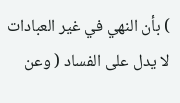) بأن النهي في غير العبادات لا يدل على الفساد ( وعن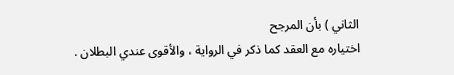الثاني ) بأن المرجح
اختياره مع العقد كما ذكر في الرواية ، والأقوى عندي البطلان .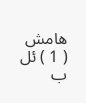هامش
( 1 ) ئل ب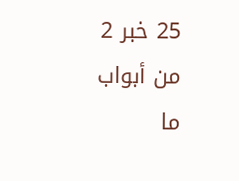25 خبر 2 من أبواب ما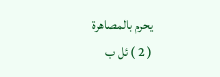يحرم بالمصاهرة
( 2 ) ئل ب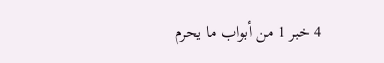4 خبر 1 من أبواب ما يحرم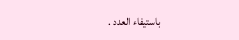باستيفاء العدد .